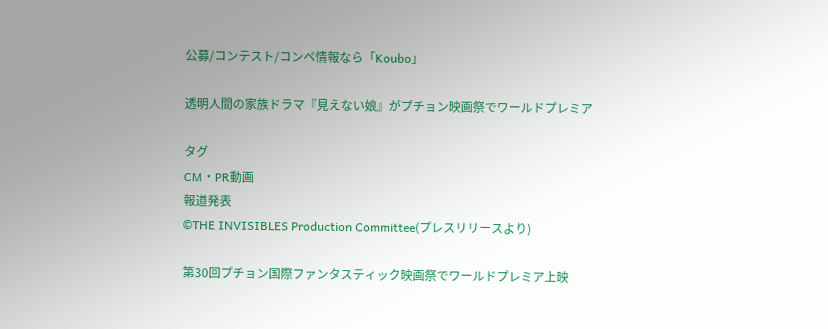公募/コンテスト/コンペ情報なら「Koubo」

透明人間の家族ドラマ『見えない娘』がプチョン映画祭でワールドプレミア

タグ
CM・PR動画
報道発表
©THE INVISIBLES Production Committee(プレスリリースより)

第30回プチョン国際ファンタスティック映画祭でワールドプレミア上映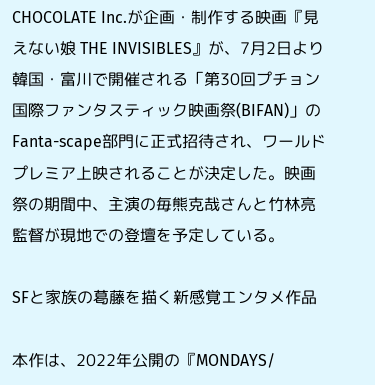CHOCOLATE Inc.が企画・制作する映画『見えない娘 THE INVISIBLES』が、7月2日より韓国・富川で開催される「第30回プチョン国際ファンタスティック映画祭(BIFAN)」のFanta-scape部門に正式招待され、ワールドプレミア上映されることが決定した。映画祭の期間中、主演の毎熊克哉さんと竹林亮監督が現地での登壇を予定している。

SFと家族の葛藤を描く新感覚エンタメ作品

本作は、2022年公開の『MONDAYS/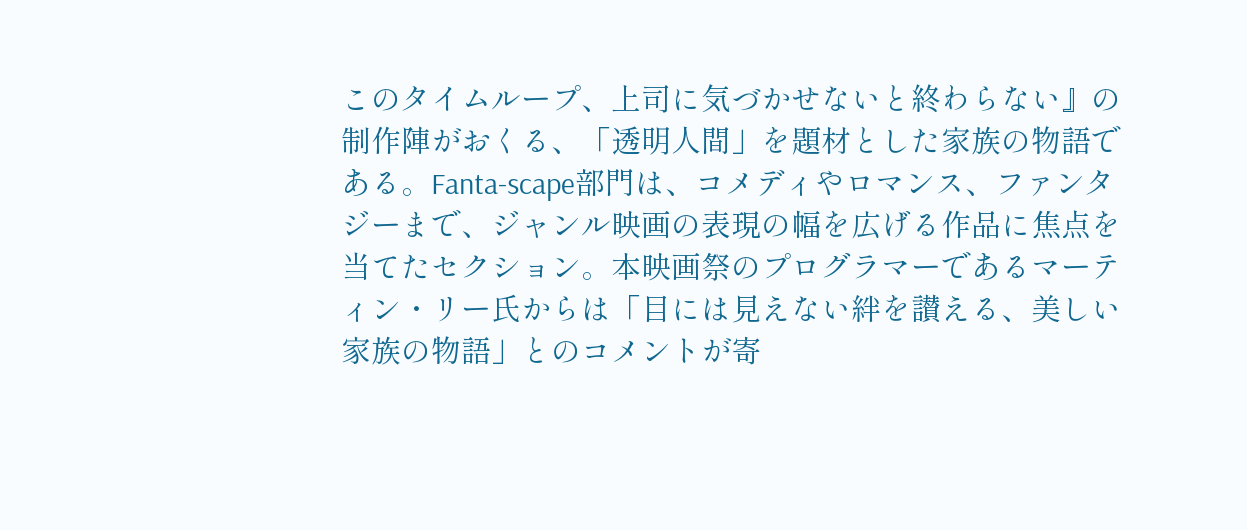このタイムループ、上司に気づかせないと終わらない』の制作陣がおくる、「透明人間」を題材とした家族の物語である。Fanta-scape部門は、コメディやロマンス、ファンタジーまで、ジャンル映画の表現の幅を広げる作品に焦点を当てたセクション。本映画祭のプログラマーであるマーティン・リー氏からは「目には見えない絆を讃える、美しい家族の物語」とのコメントが寄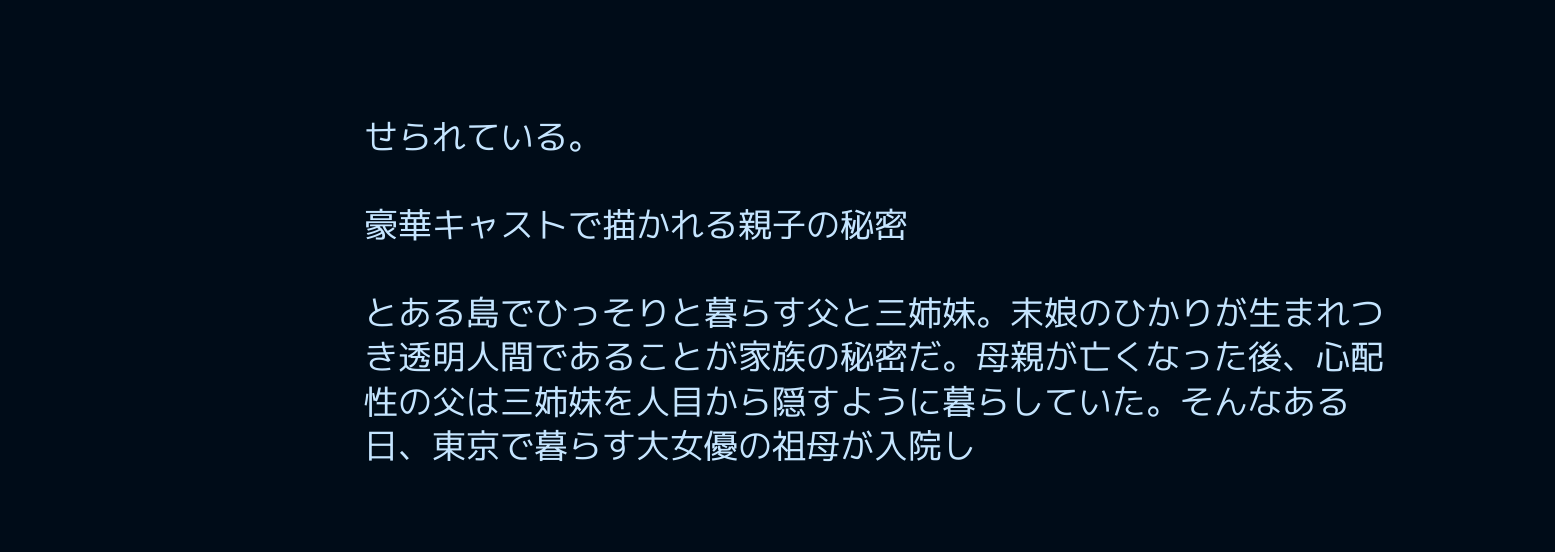せられている。

豪華キャストで描かれる親子の秘密

とある島でひっそりと暮らす父と三姉妹。末娘のひかりが生まれつき透明人間であることが家族の秘密だ。母親が亡くなった後、心配性の父は三姉妹を人目から隠すように暮らしていた。そんなある日、東京で暮らす大女優の祖母が入院し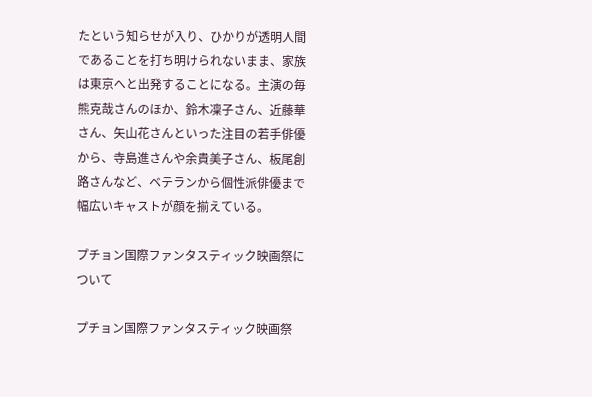たという知らせが入り、ひかりが透明人間であることを打ち明けられないまま、家族は東京へと出発することになる。主演の毎熊克哉さんのほか、鈴木凜子さん、近藤華さん、矢山花さんといった注目の若手俳優から、寺島進さんや余貴美子さん、板尾創路さんなど、ベテランから個性派俳優まで幅広いキャストが顔を揃えている。

プチョン国際ファンタスティック映画祭について

プチョン国際ファンタスティック映画祭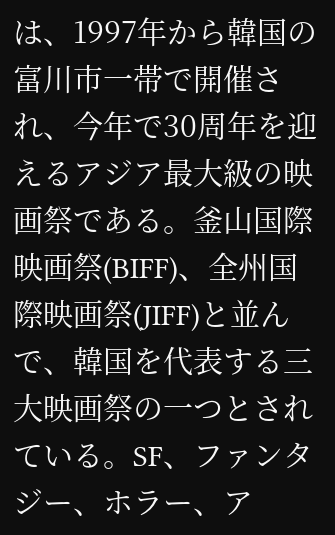は、1997年から韓国の富川市一帯で開催され、今年で30周年を迎えるアジア最大級の映画祭である。釜山国際映画祭(BIFF)、全州国際映画祭(JIFF)と並んで、韓国を代表する三大映画祭の一つとされている。SF、ファンタジー、ホラー、ア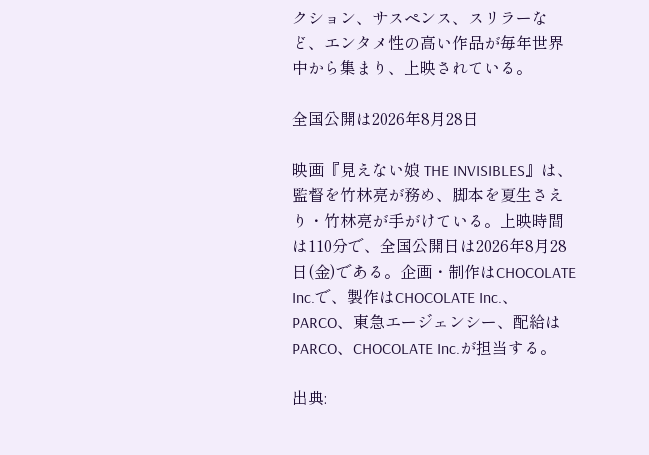クション、サスペンス、スリラーなど、エンタメ性の高い作品が毎年世界中から集まり、上映されている。

全国公開は2026年8月28日

映画『見えない娘 THE INVISIBLES』は、監督を竹林亮が務め、脚本を夏生さえり・竹林亮が手がけている。上映時間は110分で、全国公開日は2026年8月28日(金)である。企画・制作はCHOCOLATE Inc.で、製作はCHOCOLATE Inc.、PARCO、東急エージェンシー、配給はPARCO、CHOCOLATE Inc.が担当する。

出典: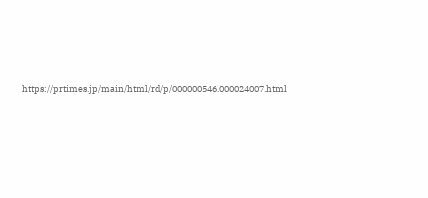https://prtimes.jp/main/html/rd/p/000000546.000024007.html